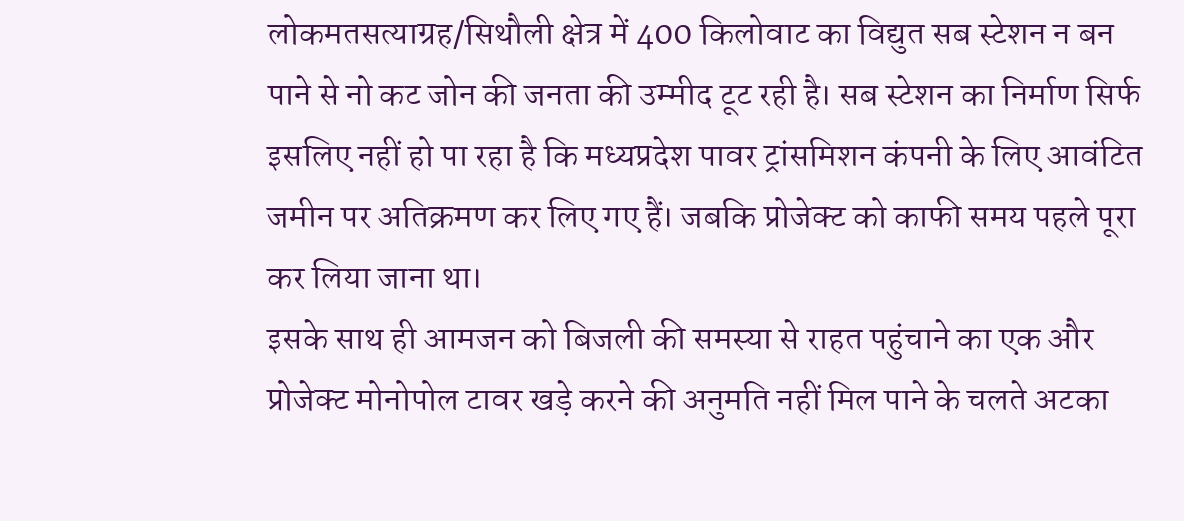लोकमतसत्याग्रह/सिथौली क्षेत्र में 400 किलोवाट का विद्युत सब स्टेशन न बन पाने से नो कट जोन की जनता की उम्मीद टूट रही है। सब स्टेशन का निर्माण सिर्फ इसलिए नहीं हो पा रहा है कि मध्यप्रदेश पावर ट्रांसमिशन कंपनी के लिए आवंटित जमीन पर अतिक्रमण कर लिए गए हैं। जबकि प्रोजेक्ट को काफी समय पहले पूरा कर लिया जाना था।
इसके साथ ही आमजन को बिजली की समस्या से राहत पहुंचाने का एक और प्रोजेक्ट मोनोपोल टावर खड़े करने की अनुमति नहीं मिल पाने के चलते अटका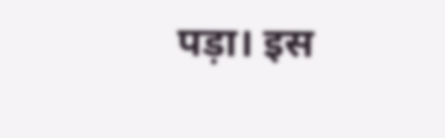पड़ा। इस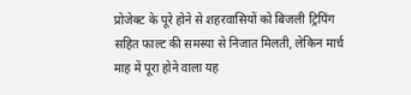प्रोजेक्ट के पूरे होने से शहरवासियों को बिजली ट्रिपिंग सहित फाल्ट की समस्या से निजात मिलती, लेकिन मार्च माह में पूरा होने वाला यह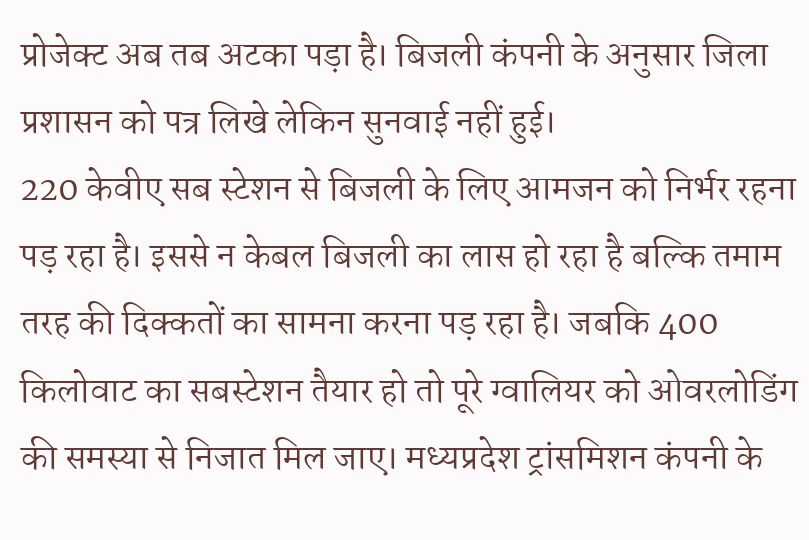प्रोजेक्ट अब तब अटका पड़ा है। बिजली कंपनी के अनुसार जिला प्रशासन को पत्र लिखे लेकिन सुनवाई नहीं हुई।
220 केवीए सब स्टेशन से बिजली के लिए आमजन को निर्भर रहना पड़ रहा है। इससे न केबल बिजली का लास हो रहा है बल्कि तमाम तरह की दिक्कतों का सामना करना पड़ रहा है। जबकि 400 किलोवाट का सबस्टेशन तैयार हो तो पूरे ग्वालियर को ओवरलोडिंग की समस्या से निजात मिल जाए। मध्यप्रदेश ट्रांसमिशन कंपनी के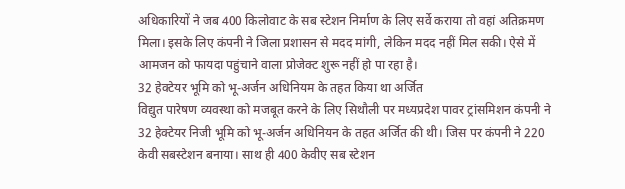अधिकारियों ने जब 400 किलोवाट के सब स्टेशन निर्माण के लिए सर्वे कराया तो वहां अतिक्रमण मिला। इसके लिए कंपनी ने जिला प्रशासन से मदद मांगी, लेकिन मदद नहीं मिल सकी। ऐसे में आमजन को फायदा पहुंचाने वाला प्रोजेक्ट शुरू नहीं हो पा रहा है।
32 हेक्टेयर भूमि को भू-अर्जन अधिनियम के तहत किया था अर्जित
विद्युत पारेषण व्यवस्था को मजबूत करने के लिए सिथौली पर मध्यप्रदेश पावर ट्रांसमिशन कंपनी ने 32 हेक्टेयर निजी भूमि को भू-अर्जन अधिनियन के तहत अर्जित की थी। जिस पर कंपनी ने 220 केवी सबस्टेशन बनाया। साथ ही 400 केवीए सब स्टेशन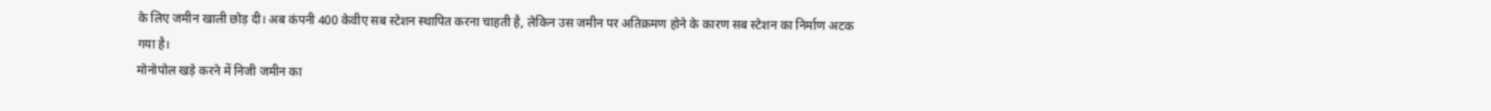के लिए जमीन खाली छोड़ दी। अब कंपनी 400 केवीए सब स्टेशन स्थापित करना चाहती है, लेकिन उस जमीन पर अतिक्रमण होने के कारण सब स्टेशन का निर्माण अटक गया है।
मोनोपोल खड़े करने में निजी जमीन का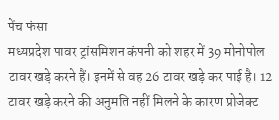पेंच फंसा
मध्यप्रदेश पावर ट्रांसमिशन कंपनी को शहर में 39 मोनोपोल टावर खड़े करने हैं। इनमें से वह 26 टावर खड़े कर पाई है। 12 टावर खड़े करने की अनुमति नहीं मिलने के कारण प्रोजेक्ट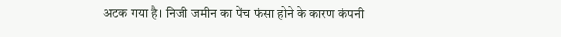अटक गया है। निजी जमीन का पेंच फंसा होने के कारण कंपनी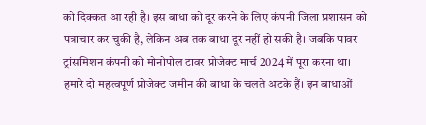को दिक्कत आ रही है। इस बाधा को दूर करने के लिए कंपनी जिला प्रशासन को पत्राचार कर चुकी है, लेकिन अब तक बाधा दूर नहीं हो सकी है। जबकि पावर ट्रांसमिशन कंपनी को मोनोपोल टावर प्रोजेक्ट मार्च 2024 में पूरा करना था।
हमारे दो महत्वपूर्ण प्रोजेक्ट जमीन की बाधा के चलते अटके हैं। इन बाधाओं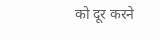को दूर करने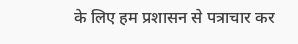के लिए हम प्रशासन से पत्राचार कर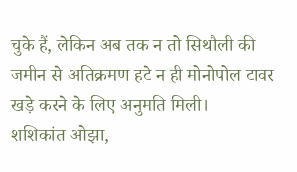चुके हैं, लेकिन अब तक न तो सिथौली की जमीन से अतिक्रमण हटे न ही मोनोपोल टावर खड़े करने के लिए अनुमति मिली।
शशिकांत ओझा,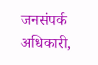जनसंपर्क अधिकारी,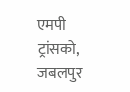एमपी ट्रांसको, जबलपुर